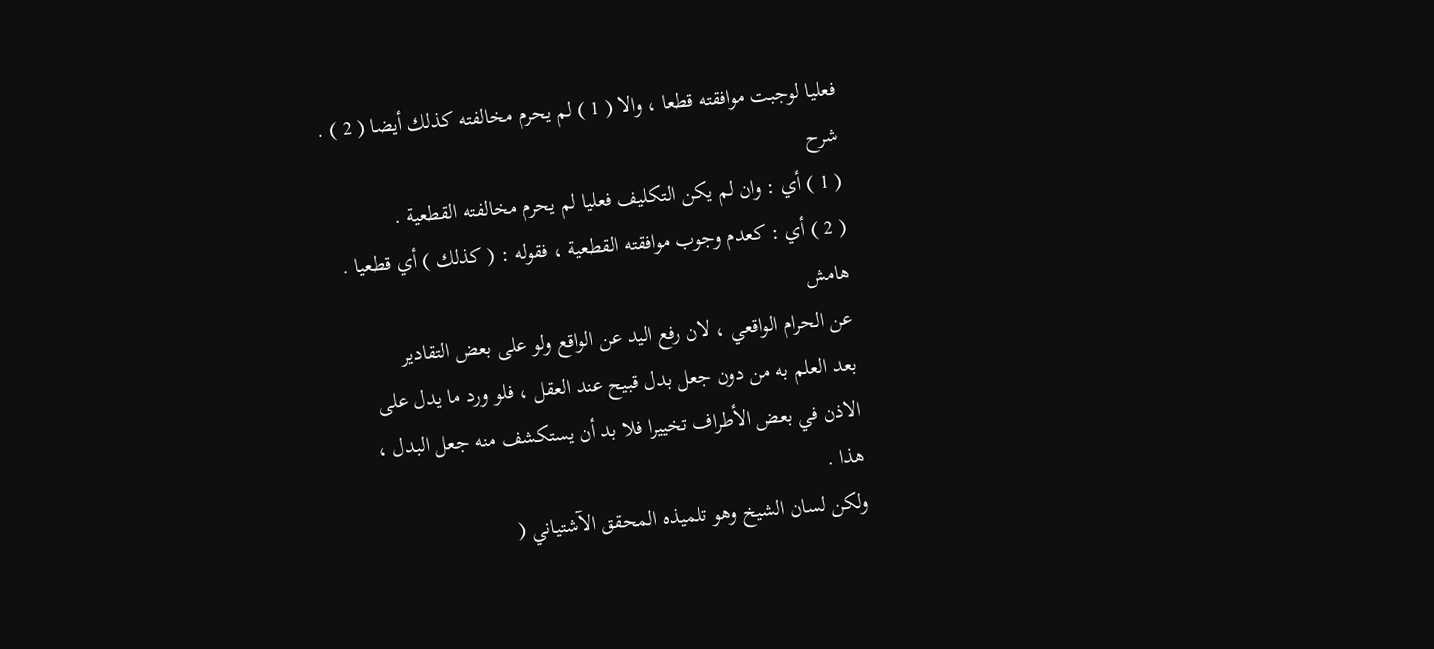فعليا لوجبت موافقته قطعا ، والا ( 1 ) لم يحرم مخالفته كذلك أيضا ( 2 ) .
شرح
( 1 ) أي : وان لم يكن التكليف فعليا لم يحرم مخالفته القطعية .
( 2 ) أي : كعدم وجوب موافقته القطعية ، فقوله : ( كذلك ) أي قطعيا .
هامش
عن الحرام الواقعي ، لان رفع اليد عن الواقع ولو على بعض التقادير
بعد العلم به من دون جعل بدل قبيح عند العقل ، فلو ورد ما يدل على
الاذن في بعض الأطراف تخييرا فلا بد أن يستكشف منه جعل البدل ،
هذا .
ولكن لسان الشيخ وهو تلميذه المحقق الآشتياني (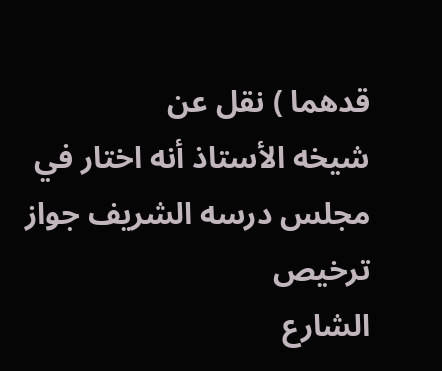قدهما ) نقل عن
شيخه الأستاذ أنه اختار في مجلس درسه الشريف جواز ترخيص
الشارع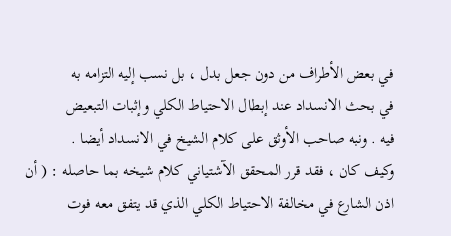في بعض الأطراف من دون جعل بدل ، بل نسب إليه التزامه به
في بحث الانسداد عند إبطال الاحتياط الكلي وإثبات التبعيض
فيه . ونبه صاحب الأوثق على كلام الشيخ في الانسداد أيضا .
وكيف كان ، فقد قرر المحقق الآشتياني كلام شيخه بما حاصله : ( أن
اذن الشارع في مخالفة الاحتياط الكلي الذي قد يتفق معه فوت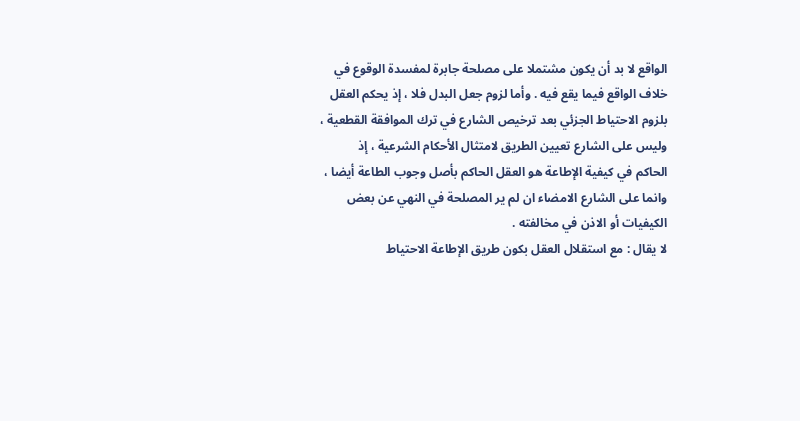الواقع لا بد أن يكون مشتملا على مصلحة جابرة لمفسدة الوقوع في
خلاف الواقع فيما يقع فيه . وأما لزوم جعل البدل فلا ، إذ يحكم العقل
بلزوم الاحتياط الجزئي بعد ترخيص الشارع في ترك الموافقة القطعية ،
وليس على الشارع تعيين الطريق لامتثال الأحكام الشرعية ، إذ
الحاكم في كيفية الإطاعة هو العقل الحاكم بأصل وجوب الطاعة أيضا ،
وانما على الشارع الامضاء ان لم ير المصلحة في النهي عن بعض
الكيفيات أو الاذن في مخالفته .
لا يقال : مع استقلال العقل بكون طريق الإطاعة الاحتياط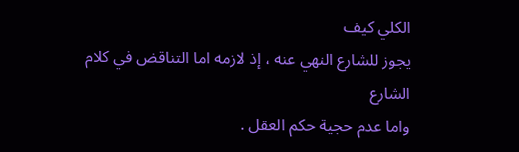الكلي كيف
يجوز للشارع النهي عنه ، إذ لازمه اما التناقض في كلام الشارع
واما عدم حجية حكم العقل .